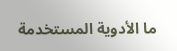ما الأدوية المستخدمة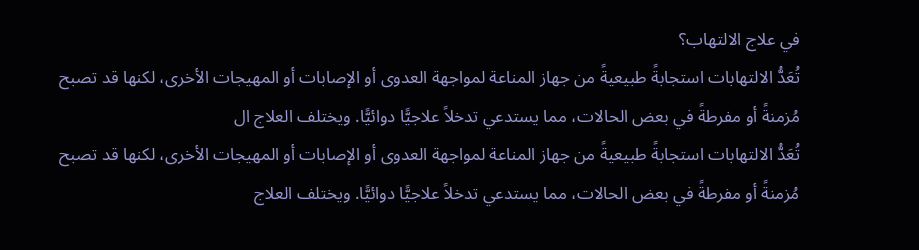في علاج الالتهاب؟
تُعَدُّ الالتهابات استجابةً طبيعيةً من جهاز المناعة لمواجهة العدوى أو الإصابات أو المهيجات الأخرى، لكنها قد تصبح مُزمنةً أو مفرطةً في بعض الحالات، مما يستدعي تدخلاً علاجيًّا دوائيًّا. ويختلف العلاج ال
تُعَدُّ الالتهابات استجابةً طبيعيةً من جهاز المناعة لمواجهة العدوى أو الإصابات أو المهيجات الأخرى، لكنها قد تصبح مُزمنةً أو مفرطةً في بعض الحالات، مما يستدعي تدخلاً علاجيًّا دوائيًّا. ويختلف العلاج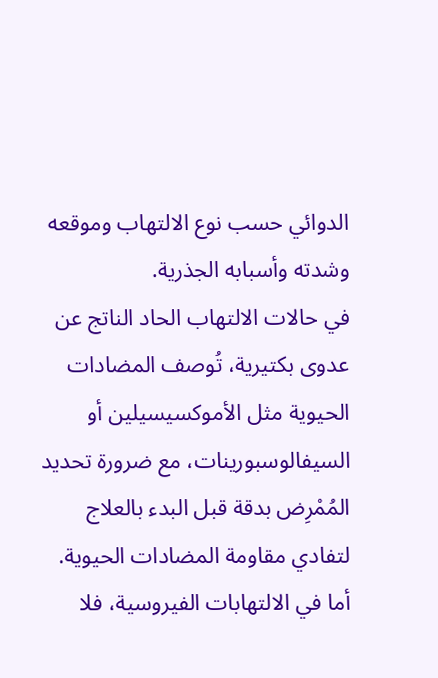الدوائي حسب نوع الالتهاب وموقعه وشدته وأسبابه الجذرية.
في حالات الالتهاب الحاد الناتج عن عدوى بكتيرية، تُوصف المضادات الحيوية مثل الأموكسيسيلين أو السيفالوسبورينات، مع ضرورة تحديد المُمْرِض بدقة قبل البدء بالعلاج لتفادي مقاومة المضادات الحيوية. أما في الالتهابات الفيروسية، فلا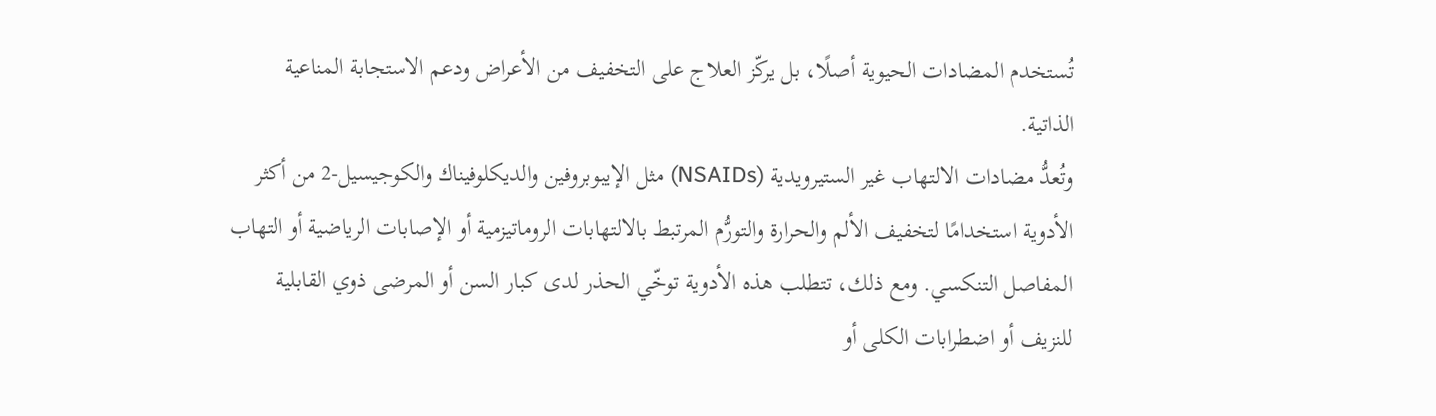تُستخدم المضادات الحيوية أصلًا، بل يركّز العلاج على التخفيف من الأعراض ودعم الاستجابة المناعية الذاتية.
وتُعدُّ مضادات الالتهاب غير الستيرويدية (NSAIDs) مثل الإيبوبروفين والديكلوفيناك والكوجيسيل-2 من أكثر الأدوية استخدامًا لتخفيف الألم والحرارة والتورُّم المرتبط بالالتهابات الروماتيزمية أو الإصابات الرياضية أو التهاب المفاصل التنكسي. ومع ذلك، تتطلب هذه الأدوية توخّي الحذر لدى كبار السن أو المرضى ذوي القابلية للنزيف أو اضطرابات الكلى أو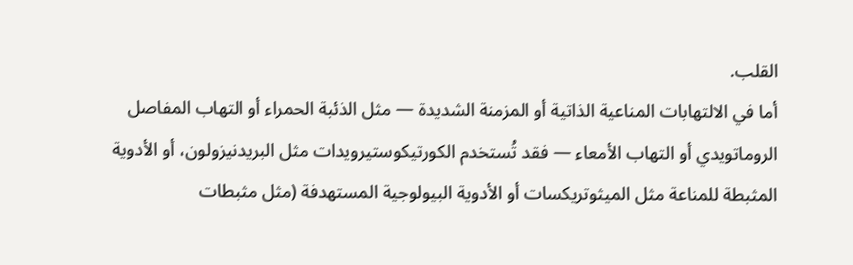القلب.
أما في الالتهابات المناعية الذاتية أو المزمنة الشديدة — مثل الذئبة الحمراء أو التهاب المفاصل الروماتويدي أو التهاب الأمعاء — فقد تُستخدم الكورتيكوستيرويدات مثل البريدنيزولون، أو الأدوية المثبطة للمناعة مثل الميثوتريكسات أو الأدوية البيولوجية المستهدفة (مثل مثبطات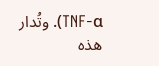TNF-α). وتُدار هذه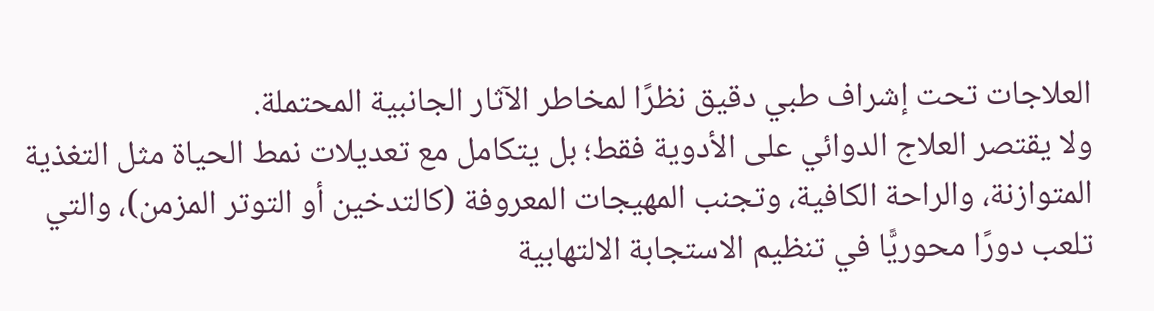العلاجات تحت إشراف طبي دقيق نظرًا لمخاطر الآثار الجانبية المحتملة.
ولا يقتصر العلاج الدوائي على الأدوية فقط؛ بل يتكامل مع تعديلات نمط الحياة مثل التغذية المتوازنة، والراحة الكافية، وتجنب المهيجات المعروفة (كالتدخين أو التوتر المزمن)، والتي تلعب دورًا محوريًّا في تنظيم الاستجابة الالتهابية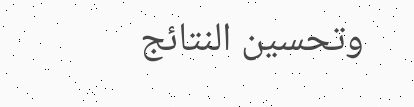وتحسين النتائج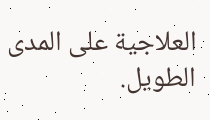العلاجية على المدى الطويل.